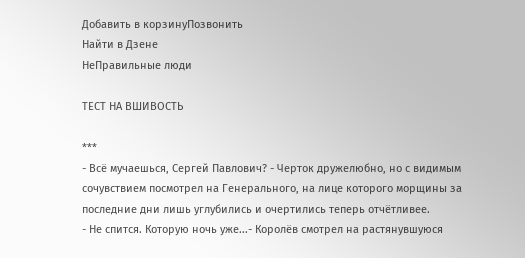Добавить в корзинуПозвонить
Найти в Дзене
НеПравильные люди

ТЕСТ НА ВШИВОСТЬ

***
- Всё мучаешься, Сергей Павлович? - Черток дружелюбно, но с видимым сочувствием посмотрел на Генерального, на лице которого морщины за последние дни лишь углубились и очертились теперь отчётливее.
- Не спится. Которую ночь уже...- Королёв смотрел на растянувшуюся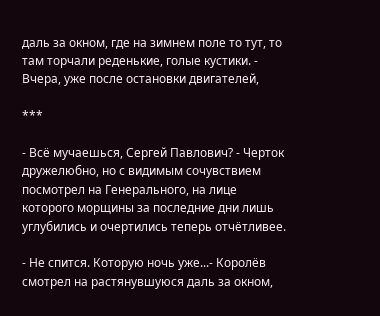даль за окном, где на зимнем поле то тут, то там торчали реденькие, голые кустики. - Вчера, уже после остановки двигателей,

***

- Всё мучаешься, Сергей Павлович? - Черток дружелюбно, но с видимым сочувствием посмотрел на Генерального, на лице которого морщины за последние дни лишь углубились и очертились теперь отчётливее.

- Не спится. Которую ночь уже...- Королёв смотрел на растянувшуюся даль за окном,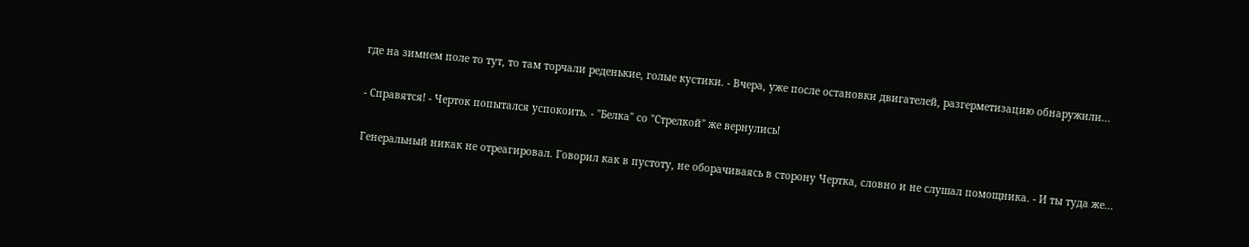где на зимнем поле то тут, то там торчали реденькие, голые кустики. - Вчера, уже после остановки двигателей, разгерметизацию обнаружили...

- Справятся! - Черток попытался успокоить. - "Белка" со "Стрелкой" же вернулись!

Генеральный никак не отреагировал. Говорил как в пустоту, не оборачиваясь в сторону Чертка, словно и не слушал помощника. - И ты туда же...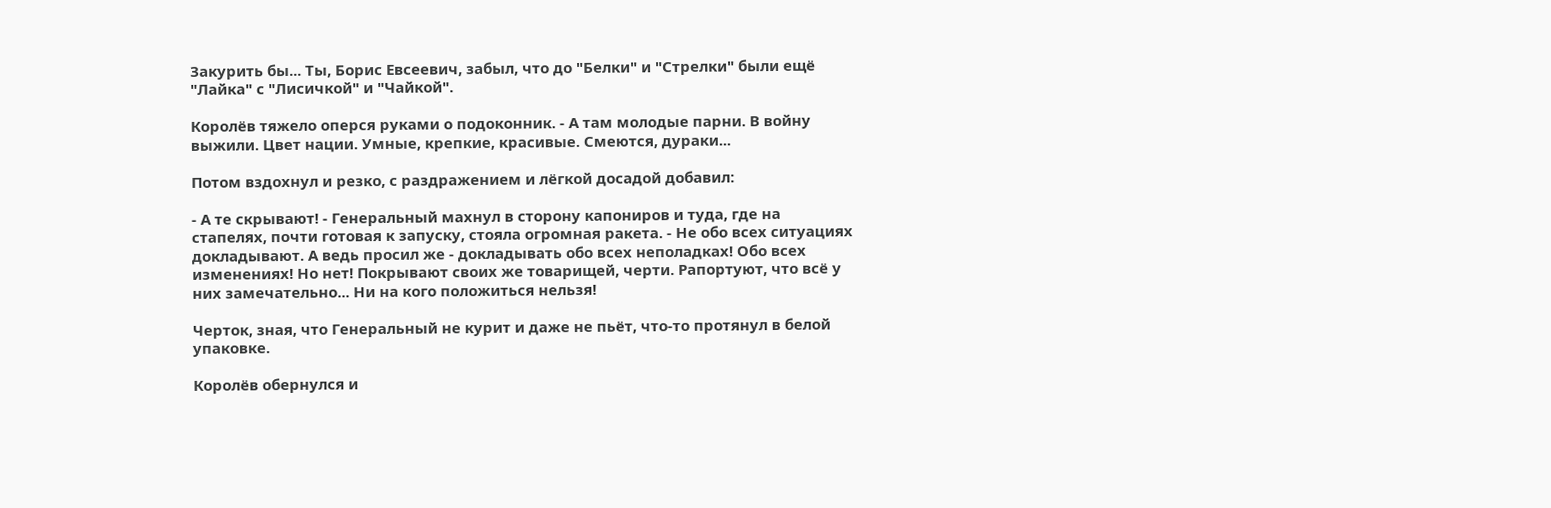Закурить бы... Ты, Борис Евсеевич, забыл, что до "Белки" и "Стрелки" были ещё "Лайка" с "Лисичкой" и "Чайкой".

Королёв тяжело оперся руками о подоконник. - А там молодые парни. В войну выжили. Цвет нации. Умные, крепкие, красивые. Смеются, дураки...

Потом вздохнул и резко, с раздражением и лёгкой досадой добавил:

- А те скрывают! - Генеральный махнул в сторону капониров и туда, где на стапелях, почти готовая к запуску, стояла огромная ракета. - Не обо всех ситуациях докладывают. А ведь просил же - докладывать обо всех неполадках! Обо всех изменениях! Но нет! Покрывают своих же товарищей, черти. Рапортуют, что всё у них замечательно... Ни на кого положиться нельзя!

Черток, зная, что Генеральный не курит и даже не пьёт, что-то протянул в белой упаковке.

Королёв обернулся и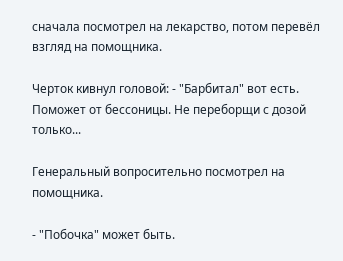сначала посмотрел на лекарство, потом перевёл взгляд на помощника.

Черток кивнул головой: - "Барбитал" вот есть. Поможет от бессоницы. Не переборщи с дозой только...

Генеральный вопросительно посмотрел на помощника.

- "Побочка" может быть.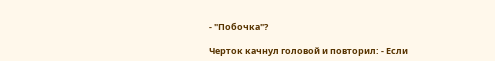- "Побочка"?

Черток качнул головой и повторил: - Если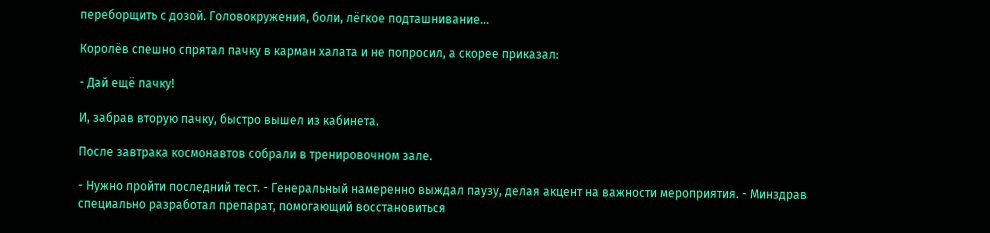переборщить с дозой. Головокружения, боли, лёгкое подташнивание...

Королёв спешно спрятал пачку в карман халата и не попросил, а скорее приказал:

- Дай ещё пачку!

И, забрав вторую пачку, быстро вышел из кабинета.

После завтрака космонавтов собрали в тренировочном зале.

- Нужно пройти последний тест. - Генеральный намеренно выждал паузу, делая акцент на важности мероприятия. - Минздрав специально разработал препарат, помогающий восстановиться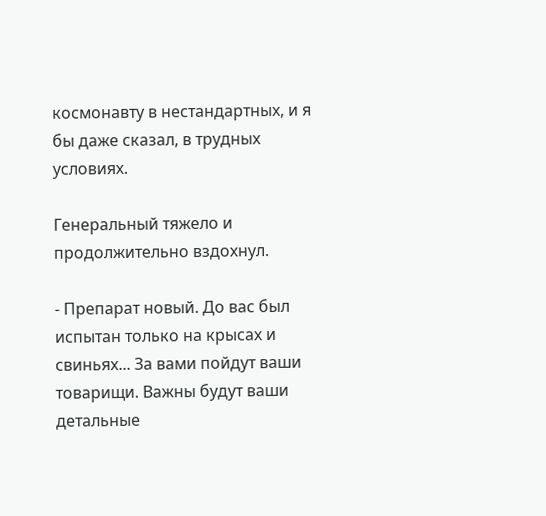космонавту в нестандартных, и я бы даже сказал, в трудных условиях.

Генеральный тяжело и продолжительно вздохнул.

- Препарат новый. До вас был испытан только на крысах и свиньях... За вами пойдут ваши товарищи. Важны будут ваши детальные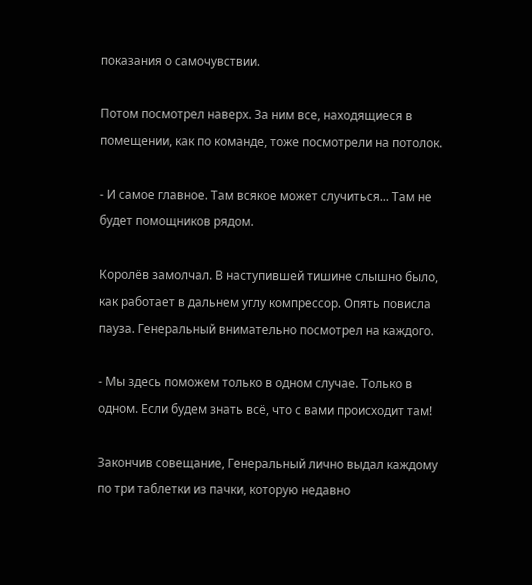показания о самочувствии.

Потом посмотрел наверх. За ним все, находящиеся в помещении, как по команде, тоже посмотрели на потолок.

- И самое главное. Там всякое может случиться... Там не будет помощников рядом.

Королёв замолчал. В наступившей тишине слышно было, как работает в дальнем углу компрессор. Опять повисла пауза. Генеральный внимательно посмотрел на каждого.

- Мы здесь поможем только в одном случае. Только в одном. Если будем знать всё, что с вами происходит там!

Закончив совещание, Генеральный лично выдал каждому по три таблетки из пачки, которую недавно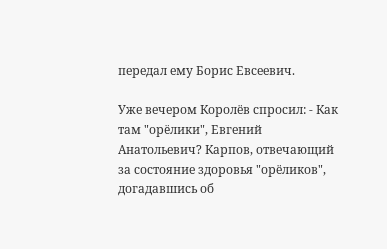передал ему Борис Евсеевич.

Уже вечером Королёв спросил: - Как там "орëлики", Евгений Анатольевич? Карпов, отвечающий за состояние здоровья "орёликов", догадавшись об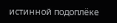истинной подоплёке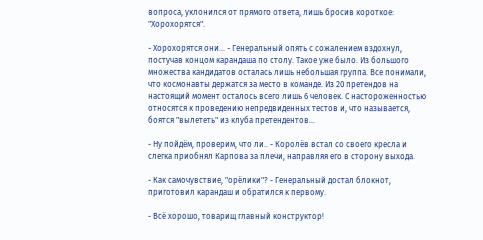вопроса, уклонился от прямого ответа, лишь бросив короткое: "Хорохорятся".

- Хорохорятся они... - Генеральный опять с сожалением вздохнул, постучав концом карандаша по столу. Такое уже было. Из большого множества кандидатов осталась лишь небольшая группа. Все понимали, что космонавты держатся за место в команде. Из 20 претендов на настоящий момент осталось всего лишь 6 человек. С настороженностью относятся к проведению непредвиденных тестов и, что называется, боятся "вылететь" из клуба претендентов...

- Ну пойдём, проверим, что ли.. - Королёв встал со своего кресла и слегка приобнял Карпова за плечи, направляя его в сторону выхода.

- Как самочувствие, "орëлики"? - Генеральный достал блокнот, приготовил карандаш и обратился к первому.

- Всё хорошо, товарищ главный конструктор!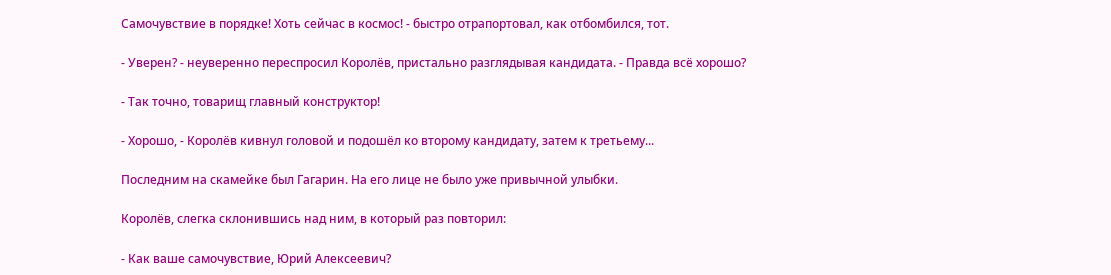Самочувствие в порядке! Хоть сейчас в космос! - быстро отрапортовал, как отбомбился, тот.

- Уверен? - неуверенно переспросил Королёв, пристально разглядывая кандидата. - Правда всё хорошо?

- Так точно, товарищ главный конструктор!

- Хорошо, - Королёв кивнул головой и подошёл ко второму кандидату, затем к третьему...

Последним на скамейке был Гагарин. На его лице не было уже привычной улыбки.

Королёв, слегка склонившись над ним, в который раз повторил:

- Как ваше самочувствие, Юрий Алексеевич?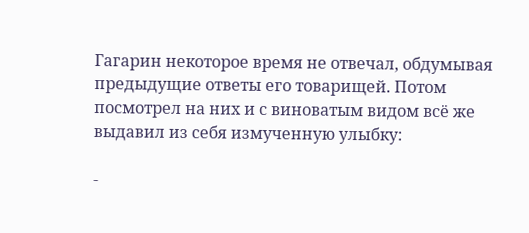Гагарин некоторое время не отвечал, обдумывая предыдущие ответы его товарищей. Потом посмотрел на них и с виноватым видом всё же выдавил из себя измученную улыбку:

-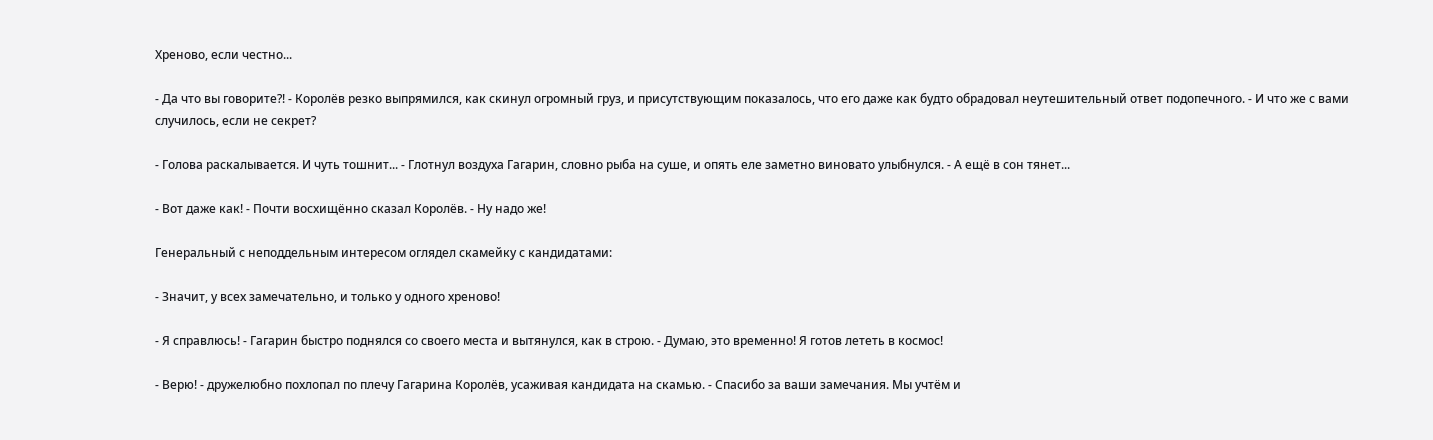Хреново, если честно...

- Да что вы говорите?! - Королёв резко выпрямился, как скинул огромный груз, и присутствующим показалось, что его даже как будто обрадовал неутешительный ответ подопечного. - И что же с вами случилось, если не секрет?

- Голова раскалывается. И чуть тошнит... - Глотнул воздуха Гагарин, словно рыба на суше, и опять еле заметно виновато улыбнулся. - А ещё в сон тянет...

- Вот даже как! - Почти восхищённо сказал Королёв. - Ну надо же!

Генеральный с неподдельным интересом оглядел скамейку с кандидатами:

- Значит, у всех замечательно, и только у одного хреново!

- Я справлюсь! - Гагарин быстро поднялся со своего места и вытянулся, как в строю. - Думаю, это временно! Я готов лететь в космос!

- Верю! - дружелюбно похлопал по плечу Гагарина Королёв, усаживая кандидата на скамью. - Спасибо за ваши замечания. Мы учтём и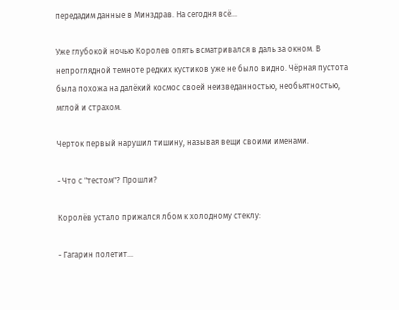передадим данные в Минздрав. На сегодня всё...

Уже глубокой ночью Королев опять всматривался в даль за окном. В непроглядной темноте редких кустиков уже не было видно. Чёрная пустота была похожа на далёкий космос своей неизведанностью, необьятностью, мглой и страхом.

Черток первый нарушил тишину, называя вещи своими именами.

- Что с "тестом"? Прошли?

Королёв устало прижался лбом к холодному стеклу:

- Гагарин полетит...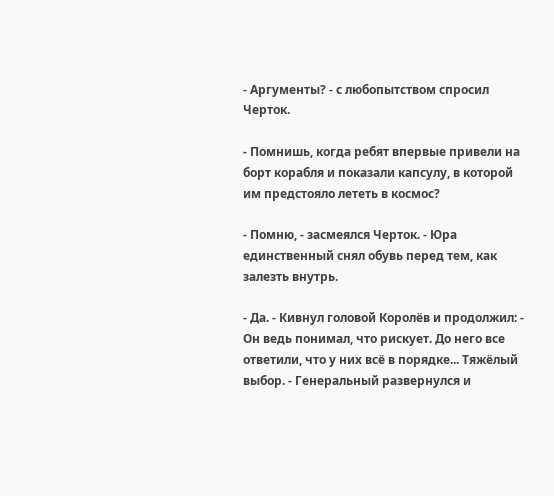- Аргументы? - с любопытством спросил Черток.

- Помнишь, когда ребят впервые привели на борт корабля и показали капсулу, в которой им предстояло лететь в космос?

- Помню, - засмеялся Черток. - Юра единственный снял обувь перед тем, как залезть внутрь.

- Да. - Кивнул головой Королёв и продолжил: - Он ведь понимал, что рискует. До него все ответили, что у них всё в порядке... Тяжёлый выбор. - Генеральный развернулся и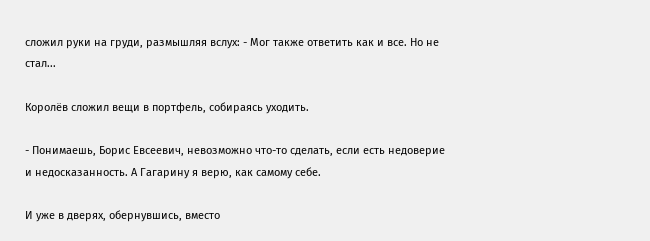сложил руки на груди, размышляя вслух: - Мог также ответить как и все. Но не стал...

Королёв сложил вещи в портфель, собираясь уходить.

- Понимаешь, Борис Евсеевич, невозможно что-то сделать, если есть недоверие и недосказанность. А Гагарину я верю, как самому себе.

И уже в дверях, обернувшись, вместо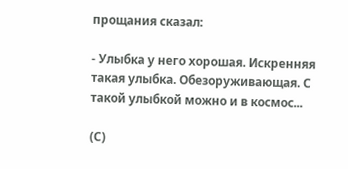прощания сказал:

- Улыбка у него хорошая. Искренняя такая улыбка. Обезоруживающая. С такой улыбкой можно и в космос...

(С)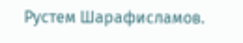Рустем Шарафисламов.